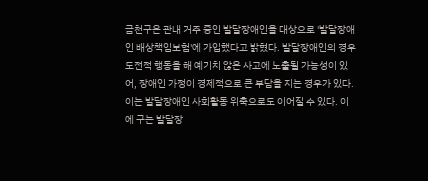금천구은 관내 거주 중인 발달장애인을 대상으로 '발달장애인 배상책임보험'에 가입했다고 밝혔다. 발달장애인의 경우 도전적 행동을 해 예기치 않은 사고에 노출될 가능성이 있어, 장애인 가정이 경제적으로 큰 부담을 지는 경우가 있다. 이는 발달장애인 사회활동 위축으로도 이어질 수 있다. 이에 구는 발달장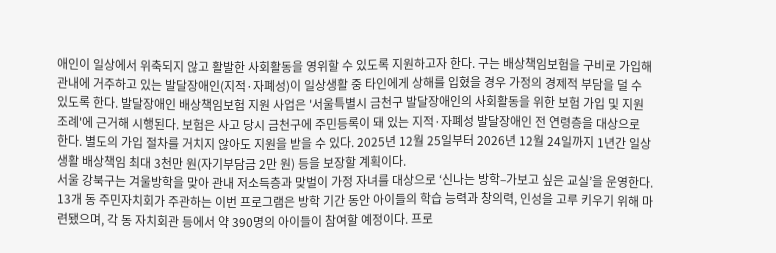애인이 일상에서 위축되지 않고 활발한 사회활동을 영위할 수 있도록 지원하고자 한다. 구는 배상책임보험을 구비로 가입해 관내에 거주하고 있는 발달장애인(지적·자폐성)이 일상생활 중 타인에게 상해를 입혔을 경우 가정의 경제적 부담을 덜 수 있도록 한다. 발달장애인 배상책임보험 지원 사업은 '서울특별시 금천구 발달장애인의 사회활동을 위한 보험 가입 및 지원 조례'에 근거해 시행된다. 보험은 사고 당시 금천구에 주민등록이 돼 있는 지적·자폐성 발달장애인 전 연령층을 대상으로 한다. 별도의 가입 절차를 거치지 않아도 지원을 받을 수 있다. 2025년 12월 25일부터 2026년 12월 24일까지 1년간 일상생활 배상책임 최대 3천만 원(자기부담금 2만 원) 등을 보장할 계획이다.
서울 강북구는 겨울방학을 맞아 관내 저소득층과 맞벌이 가정 자녀를 대상으로 ‘신나는 방학–가보고 싶은 교실’을 운영한다. 13개 동 주민자치회가 주관하는 이번 프로그램은 방학 기간 동안 아이들의 학습 능력과 창의력, 인성을 고루 키우기 위해 마련됐으며, 각 동 자치회관 등에서 약 390명의 아이들이 참여할 예정이다. 프로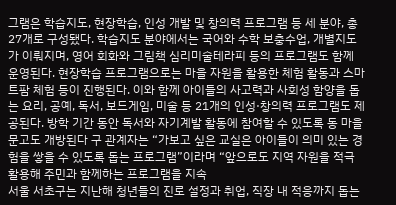그램은 학습지도, 현장학습, 인성 개발 및 창의력 프로그램 등 세 분야, 총 27개로 구성됐다. 학습지도 분야에서는 국어와 수학 보충수업, 개별지도가 이뤄지며, 영어 회화와 그림책 심리미술테라피 등의 프로그램도 함께 운영된다. 현장학습 프로그램으로는 마을 자원을 활용한 체험 활동과 스마트팜 체험 등이 진행된다. 이와 함께 아이들의 사고력과 사회성 함양을 돕는 요리, 공예, 독서, 보드게임, 미술 등 21개의 인성·창의력 프로그램도 제공된다. 방학 기간 동안 독서와 자기계발 활동에 참여할 수 있도록 동 마을문고도 개방된다 구 관계자는 “가보고 싶은 교실은 아이들이 의미 있는 경험을 쌓을 수 있도록 돕는 프로그램”이라며 “앞으로도 지역 자원을 적극 활용해 주민과 함께하는 프로그램을 지속
서울 서초구는 지난해 청년들의 진로 설정과 취업, 직장 내 적응까지 돕는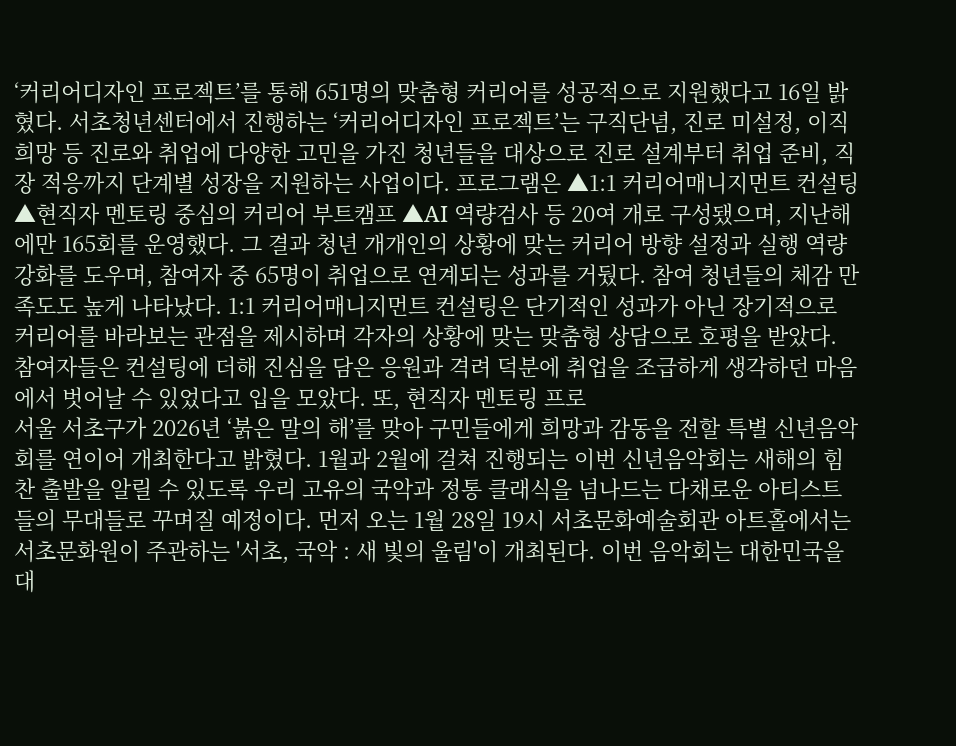‘커리어디자인 프로젝트’를 통해 651명의 맞춤형 커리어를 성공적으로 지원했다고 16일 밝혔다. 서초청년센터에서 진행하는 ‘커리어디자인 프로젝트’는 구직단념, 진로 미설정, 이직희망 등 진로와 취업에 다양한 고민을 가진 청년들을 대상으로 진로 설계부터 취업 준비, 직장 적응까지 단계별 성장을 지원하는 사업이다. 프로그램은 ▲1:1 커리어매니지먼트 컨설팅 ▲현직자 멘토링 중심의 커리어 부트캠프 ▲AI 역량검사 등 20여 개로 구성됐으며, 지난해에만 165회를 운영했다. 그 결과 청년 개개인의 상황에 맞는 커리어 방향 설정과 실행 역량 강화를 도우며, 참여자 중 65명이 취업으로 연계되는 성과를 거뒀다. 참여 청년들의 체감 만족도도 높게 나타났다. 1:1 커리어매니지먼트 컨설팅은 단기적인 성과가 아닌 장기적으로 커리어를 바라보는 관점을 제시하며 각자의 상황에 맞는 맞춤형 상담으로 호평을 받았다. 참여자들은 컨설팅에 더해 진심을 담은 응원과 격려 덕분에 취업을 조급하게 생각하던 마음에서 벗어날 수 있었다고 입을 모았다. 또, 현직자 멘토링 프로
서울 서초구가 2026년 ‘붉은 말의 해’를 맞아 구민들에게 희망과 감동을 전할 특별 신년음악회를 연이어 개최한다고 밝혔다. 1월과 2월에 걸쳐 진행되는 이번 신년음악회는 새해의 힘찬 출발을 알릴 수 있도록 우리 고유의 국악과 정통 클래식을 넘나드는 다채로운 아티스트들의 무대들로 꾸며질 예정이다. 먼저 오는 1월 28일 19시 서초문화예술회관 아트홀에서는 서초문화원이 주관하는 '서초, 국악 : 새 빛의 울림'이 개최된다. 이번 음악회는 대한민국을 대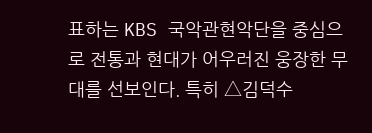표하는 KBS 국악관현악단을 중심으로 전통과 현대가 어우러진 웅장한 무대를 선보인다. 특히 △김덕수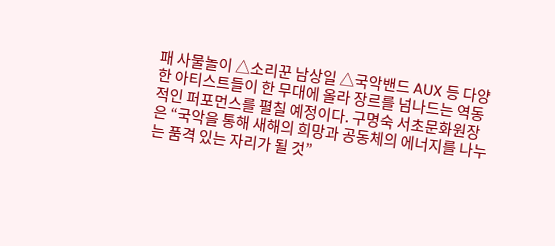패 사물놀이 △소리꾼 남상일 △국악밴드 AUX 등 다양한 아티스트들이 한 무대에 올라 장르를 넘나드는 역동적인 퍼포먼스를 펼칠 예정이다. 구명숙 서초문화원장은 “국악을 통해 새해의 희망과 공동체의 에너지를 나누는 품격 있는 자리가 될 것”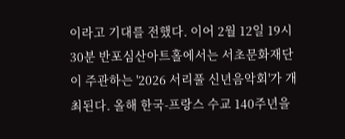이라고 기대를 전했다. 이어 2월 12일 19시 30분 반포심산아트홀에서는 서초문화재단이 주관하는 '2026 서리풀 신년음악회'가 개최된다. 올해 한국-프랑스 수교 140주년을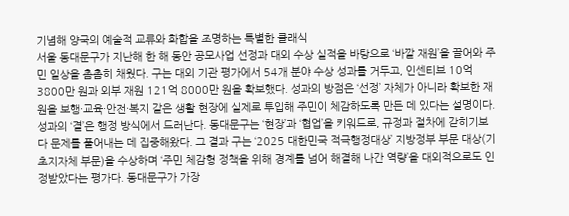기념해 양국의 예술적 교류와 화합을 조명하는 특별한 클래식
서울 동대문구가 지난해 한 해 동안 공모사업 선정과 대외 수상 실적을 바탕으로 ‘바깥 재원’을 끌어와 주민 일상을 촘촘히 채웠다. 구는 대외 기관 평가에서 54개 분야 수상 성과를 거두고, 인센티브 10억 3800만 원과 외부 재원 121억 8000만 원을 확보했다. 성과의 방점은 ‘선정’ 자체가 아니라 확보한 재원을 보행·교육·안전·복지 같은 생활 현장에 실제로 투입해 주민이 체감하도록 만든 데 있다는 설명이다. 성과의 ‘결’은 행정 방식에서 드러난다. 동대문구는 ‘현장’과 ‘협업’을 키워드로, 규정과 절차에 갇히기보다 문제를 풀어내는 데 집중해왔다. 그 결과 구는 ‘2025 대한민국 적극행정대상’ 지방정부 부문 대상(기초지자체 부문)을 수상하며 ‘주민 체감형 정책을 위해 경계를 넘어 해결해 나간 역량’을 대외적으로도 인정받았다는 평가다. 동대문구가 가장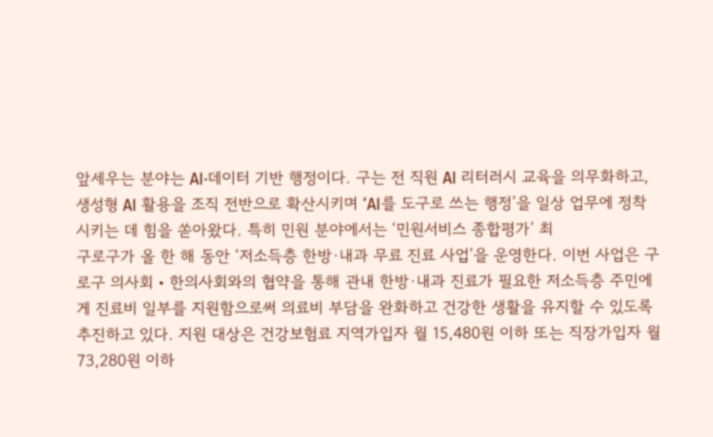앞세우는 분야는 AI·데이터 기반 행정이다. 구는 전 직원 AI 리터러시 교육을 의무화하고, 생성형 AI 활용을 조직 전반으로 확산시키며 ‘AI를 도구로 쓰는 행정’을 일상 업무에 정착시키는 데 힘을 쏟아왔다. 특히 민원 분야에서는 ‘민원서비스 종합평가’ 최
구로구가 올 한 해 동안 ‘저소득층 한방·내과 무료 진료 사업’을 운영한다. 이번 사업은 구로구 의사회‧한의사회와의 협약을 통해 관내 한방·내과 진료가 필요한 저소득층 주민에게 진료비 일부를 지원함으로써 의료비 부담을 완화하고 건강한 생활을 유지할 수 있도록 추진하고 있다. 지원 대상은 건강보험료 지역가입자 월 15,480원 이하 또는 직장가입자 월 73,280원 이하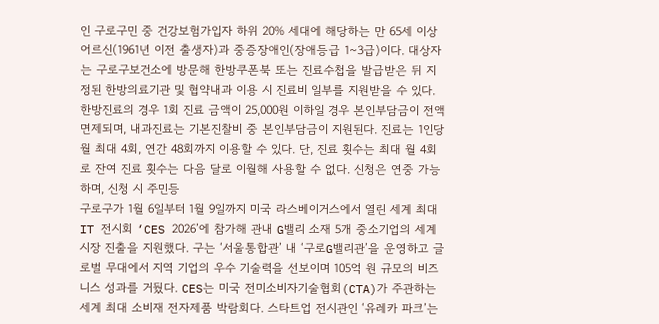인 구로구민 중 건강보험가입자 하위 20% 세대에 해당하는 만 65세 이상 어르신(1961년 이전 출생자)과 중증장애인(장애등급 1~3급)이다. 대상자는 구로구보건소에 방문해 한방쿠폰북 또는 진료수첩을 발급받은 뒤 지정된 한방의료기관 및 협약내과 이용 시 진료비 일부를 지원받을 수 있다. 한방진료의 경우 1회 진료 금액이 25,000원 이하일 경우 본인부담금이 전액 면제되며, 내과진료는 기본진찰비 중 본인부담금이 지원된다. 진료는 1인당 월 최대 4회, 연간 48회까지 이용할 수 있다. 단, 진료 횟수는 최대 월 4회로 잔여 진료 횟수는 다음 달로 이월해 사용할 수 없다. 신청은 연중 가능하며, 신청 시 주민등
구로구가 1월 6일부터 1월 9일까지 미국 라스베이거스에서 열린 세계 최대 IT 전시회 ‘CES 2026’에 참가해 관내 G밸리 소재 5개 중소기업의 세계 시장 진출을 지원했다. 구는 ‘서울통합관’ 내 ‘구로G밸리관’을 운영하고 글로벌 무대에서 지역 기업의 우수 기술력을 선보이며 105억 원 규모의 비즈니스 성과를 거뒀다. CES는 미국 전미소비자기술협회(CTA)가 주관하는 세계 최대 소비재 전자제품 박람회다. 스타트업 전시관인 ‘유레카 파크’는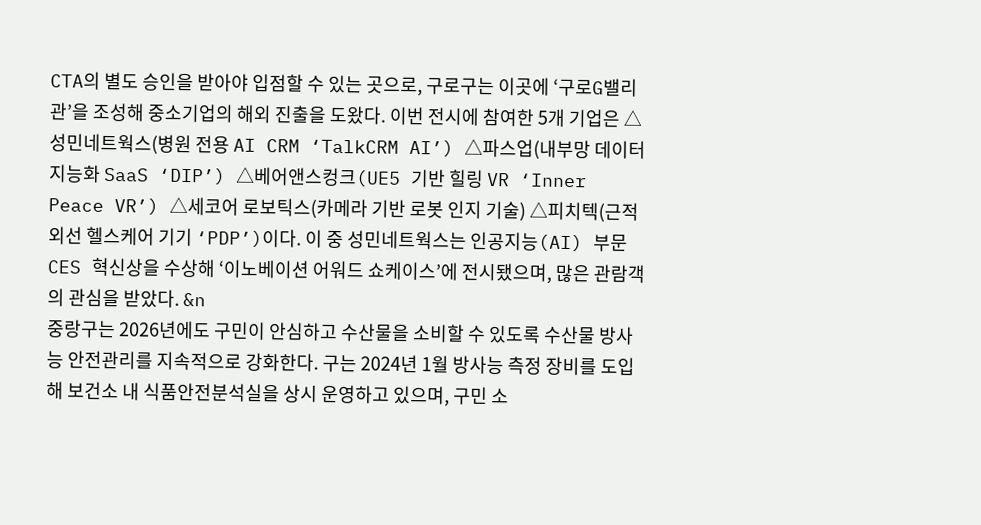CTA의 별도 승인을 받아야 입점할 수 있는 곳으로, 구로구는 이곳에 ‘구로G밸리관’을 조성해 중소기업의 해외 진출을 도왔다. 이번 전시에 참여한 5개 기업은 △성민네트웍스(병원 전용 AI CRM ‘TalkCRM AI’) △파스업(내부망 데이터 지능화 SaaS ‘DIP’) △베어앤스컹크(UE5 기반 힐링 VR ‘Inner Peace VR’) △세코어 로보틱스(카메라 기반 로봇 인지 기술) △피치텍(근적외선 헬스케어 기기 ‘PDP’)이다. 이 중 성민네트웍스는 인공지능(AI) 부문 CES 혁신상을 수상해 ‘이노베이션 어워드 쇼케이스’에 전시됐으며, 많은 관람객의 관심을 받았다. &n
중랑구는 2026년에도 구민이 안심하고 수산물을 소비할 수 있도록 수산물 방사능 안전관리를 지속적으로 강화한다. 구는 2024년 1월 방사능 측정 장비를 도입해 보건소 내 식품안전분석실을 상시 운영하고 있으며, 구민 소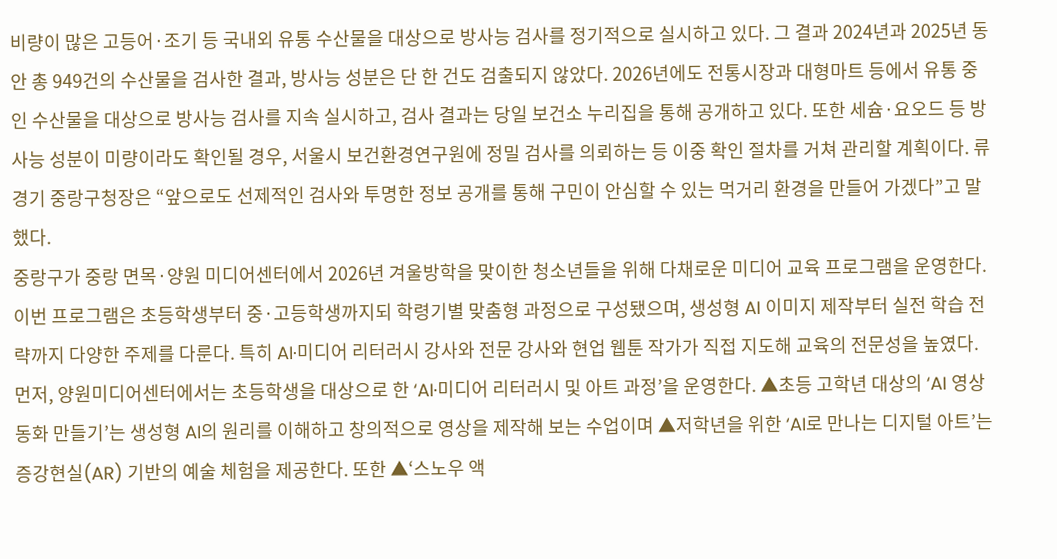비량이 많은 고등어·조기 등 국내외 유통 수산물을 대상으로 방사능 검사를 정기적으로 실시하고 있다. 그 결과 2024년과 2025년 동안 총 949건의 수산물을 검사한 결과, 방사능 성분은 단 한 건도 검출되지 않았다. 2026년에도 전통시장과 대형마트 등에서 유통 중인 수산물을 대상으로 방사능 검사를 지속 실시하고, 검사 결과는 당일 보건소 누리집을 통해 공개하고 있다. 또한 세슘·요오드 등 방사능 성분이 미량이라도 확인될 경우, 서울시 보건환경연구원에 정밀 검사를 의뢰하는 등 이중 확인 절차를 거쳐 관리할 계획이다. 류경기 중랑구청장은 “앞으로도 선제적인 검사와 투명한 정보 공개를 통해 구민이 안심할 수 있는 먹거리 환경을 만들어 가겠다”고 말했다.
중랑구가 중랑 면목·양원 미디어센터에서 2026년 겨울방학을 맞이한 청소년들을 위해 다채로운 미디어 교육 프로그램을 운영한다. 이번 프로그램은 초등학생부터 중·고등학생까지되 학령기별 맞춤형 과정으로 구성됐으며, 생성형 AI 이미지 제작부터 실전 학습 전략까지 다양한 주제를 다룬다. 특히 AI·미디어 리터러시 강사와 전문 강사와 현업 웹툰 작가가 직접 지도해 교육의 전문성을 높였다. 먼저, 양원미디어센터에서는 초등학생을 대상으로 한 ‘AI·미디어 리터러시 및 아트 과정’을 운영한다. ▲초등 고학년 대상의 ‘AI 영상 동화 만들기’는 생성형 AI의 원리를 이해하고 창의적으로 영상을 제작해 보는 수업이며 ▲저학년을 위한 ‘AI로 만나는 디지털 아트’는 증강현실(AR) 기반의 예술 체험을 제공한다. 또한 ▲‘스노우 액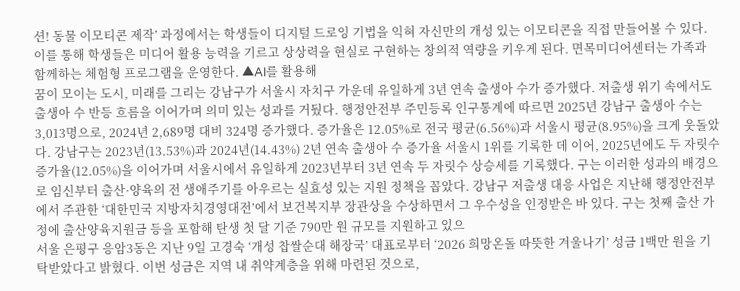션! 동물 이모티콘 제작’ 과정에서는 학생들이 디지털 드로잉 기법을 익혀 자신만의 개성 있는 이모티콘을 직접 만들어볼 수 있다. 이를 통해 학생들은 미디어 활용 능력을 기르고 상상력을 현실로 구현하는 창의적 역량을 키우게 된다. 면목미디어센터는 가족과 함께하는 체험형 프로그램을 운영한다. ▲AI를 활용해
꿈이 모이는 도시, 미래를 그리는 강남구가 서울시 자치구 가운데 유일하게 3년 연속 출생아 수가 증가했다. 저출생 위기 속에서도 출생아 수 반등 흐름을 이어가며 의미 있는 성과를 거뒀다. 행정안전부 주민등록 인구통계에 따르면 2025년 강남구 출생아 수는 3,013명으로, 2024년 2,689명 대비 324명 증가했다. 증가율은 12.05%로 전국 평균(6.56%)과 서울시 평균(8.95%)을 크게 웃돌았다. 강남구는 2023년(13.53%)과 2024년(14.43%) 2년 연속 출생아 수 증가율 서울시 1위를 기록한 데 이어, 2025년에도 두 자릿수 증가율(12.05%)을 이어가며 서울시에서 유일하게 2023년부터 3년 연속 두 자릿수 상승세를 기록했다. 구는 이러한 성과의 배경으로 임신부터 출산·양육의 전 생애주기를 아우르는 실효성 있는 지원 정책을 꼽았다. 강남구 저출생 대응 사업은 지난해 행정안전부에서 주관한 ‘대한민국 지방자치경영대전’에서 보건복지부 장관상을 수상하면서 그 우수성을 인정받은 바 있다. 구는 첫째 출산 가정에 출산양육지원금 등을 포함해 탄생 첫 달 기준 790만 원 규모를 지원하고 있으
서울 은평구 응암3동은 지난 9일 고경숙 ‘개성 찹쌀순대 해장국’ 대표로부터 ‘2026 희망온돌 따뜻한 겨울나기’ 성금 1백만 원을 기탁받았다고 밝혔다. 이번 성금은 지역 내 취약계층을 위해 마련된 것으로,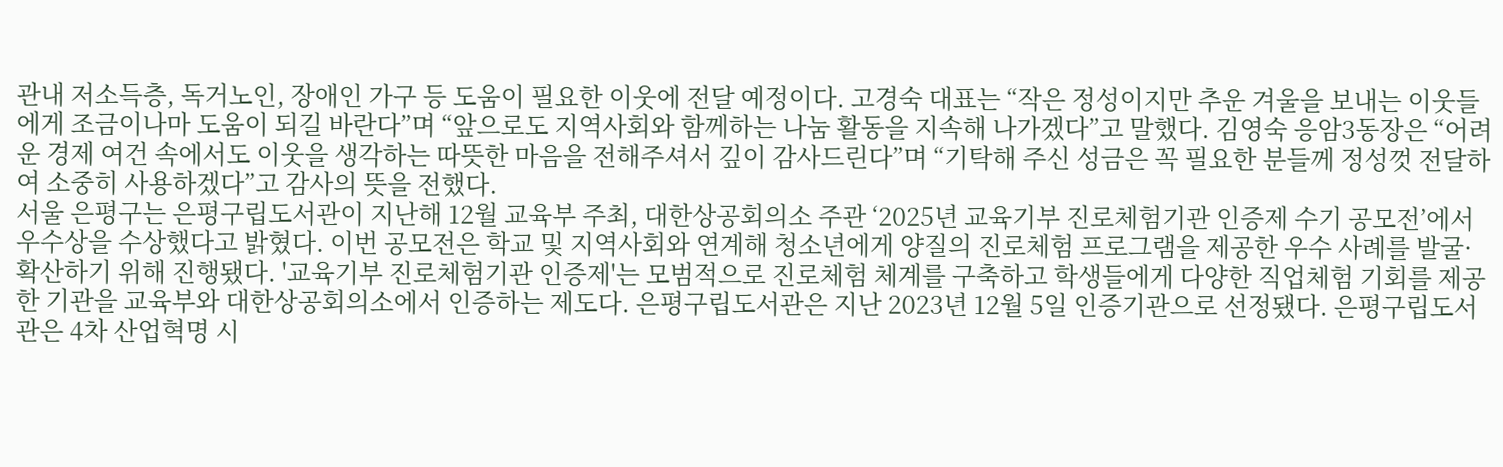관내 저소득층, 독거노인, 장애인 가구 등 도움이 필요한 이웃에 전달 예정이다. 고경숙 대표는 “작은 정성이지만 추운 겨울을 보내는 이웃들에게 조금이나마 도움이 되길 바란다”며 “앞으로도 지역사회와 함께하는 나눔 활동을 지속해 나가겠다”고 말했다. 김영숙 응암3동장은 “어려운 경제 여건 속에서도 이웃을 생각하는 따뜻한 마음을 전해주셔서 깊이 감사드린다”며 “기탁해 주신 성금은 꼭 필요한 분들께 정성껏 전달하여 소중히 사용하겠다”고 감사의 뜻을 전했다.
서울 은평구는 은평구립도서관이 지난해 12월 교육부 주최, 대한상공회의소 주관 ‘2025년 교육기부 진로체험기관 인증제 수기 공모전’에서 우수상을 수상했다고 밝혔다. 이번 공모전은 학교 및 지역사회와 연계해 청소년에게 양질의 진로체험 프로그램을 제공한 우수 사례를 발굴·확산하기 위해 진행됐다. '교육기부 진로체험기관 인증제'는 모범적으로 진로체험 체계를 구축하고 학생들에게 다양한 직업체험 기회를 제공한 기관을 교육부와 대한상공회의소에서 인증하는 제도다. 은평구립도서관은 지난 2023년 12월 5일 인증기관으로 선정됐다. 은평구립도서관은 4차 산업혁명 시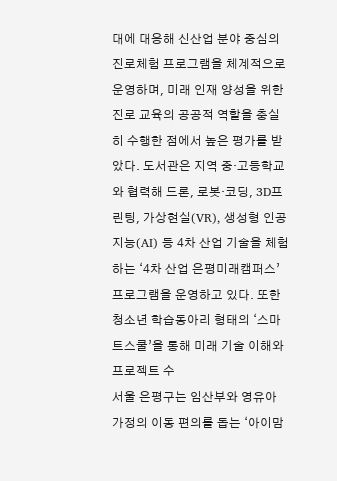대에 대응해 신산업 분야 중심의 진로체험 프로그램을 체계적으로 운영하며, 미래 인재 양성을 위한 진로 교육의 공공적 역할을 충실히 수행한 점에서 높은 평가를 받았다. 도서관은 지역 중·고등학교와 협력해 드론, 로봇·코딩, 3D프린팅, 가상현실(VR), 생성형 인공지능(AI) 등 4차 산업 기술을 체험하는 ‘4차 산업 은평미래캠퍼스’ 프로그램을 운영하고 있다. 또한 청소년 학습동아리 형태의 ‘스마트스쿨’을 통해 미래 기술 이해와 프로젝트 수
서울 은평구는 임산부와 영유아 가정의 이동 편의를 돕는 ‘아이맘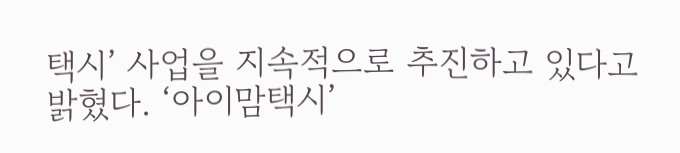택시’ 사업을 지속적으로 추진하고 있다고 밝혔다. ‘아이맘택시’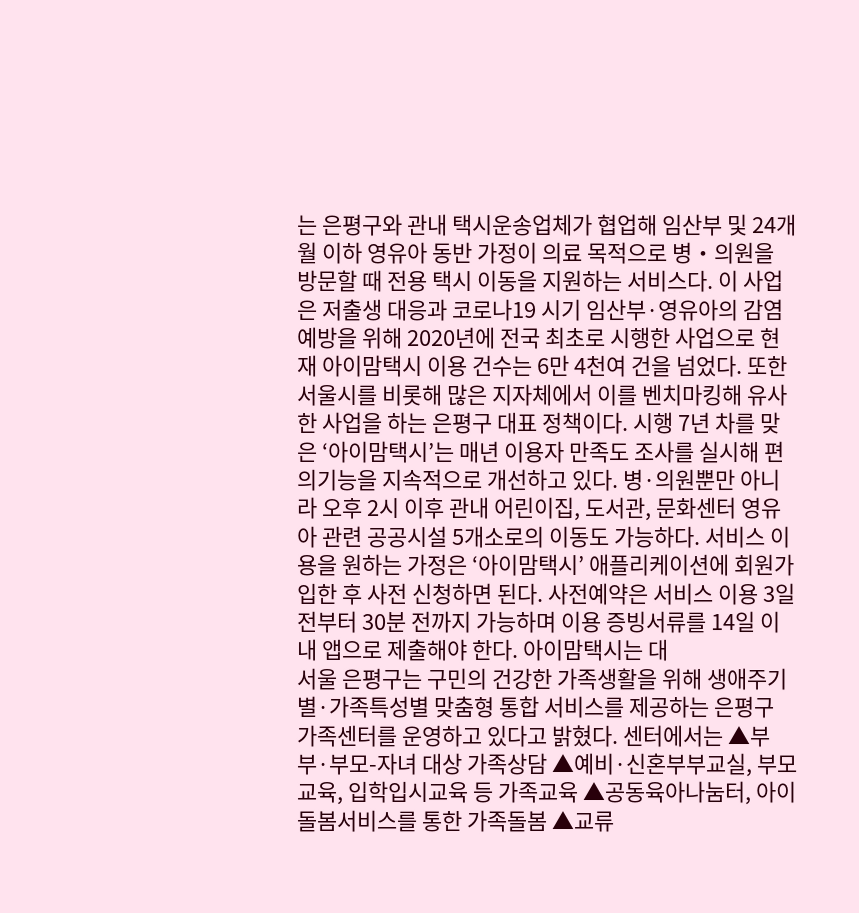는 은평구와 관내 택시운송업체가 협업해 임산부 및 24개월 이하 영유아 동반 가정이 의료 목적으로 병‧의원을 방문할 때 전용 택시 이동을 지원하는 서비스다. 이 사업은 저출생 대응과 코로나19 시기 임산부·영유아의 감염 예방을 위해 2020년에 전국 최초로 시행한 사업으로 현재 아이맘택시 이용 건수는 6만 4천여 건을 넘었다. 또한 서울시를 비롯해 많은 지자체에서 이를 벤치마킹해 유사한 사업을 하는 은평구 대표 정책이다. 시행 7년 차를 맞은 ‘아이맘택시’는 매년 이용자 만족도 조사를 실시해 편의기능을 지속적으로 개선하고 있다. 병·의원뿐만 아니라 오후 2시 이후 관내 어린이집, 도서관, 문화센터 영유아 관련 공공시설 5개소로의 이동도 가능하다. 서비스 이용을 원하는 가정은 ‘아이맘택시’ 애플리케이션에 회원가입한 후 사전 신청하면 된다. 사전예약은 서비스 이용 3일 전부터 30분 전까지 가능하며 이용 증빙서류를 14일 이내 앱으로 제출해야 한다. 아이맘택시는 대
서울 은평구는 구민의 건강한 가족생활을 위해 생애주기별·가족특성별 맞춤형 통합 서비스를 제공하는 은평구 가족센터를 운영하고 있다고 밝혔다. 센터에서는 ▲부부·부모-자녀 대상 가족상담 ▲예비·신혼부부교실, 부모교육, 입학입시교육 등 가족교육 ▲공동육아나눔터, 아이돌봄서비스를 통한 가족돌봄 ▲교류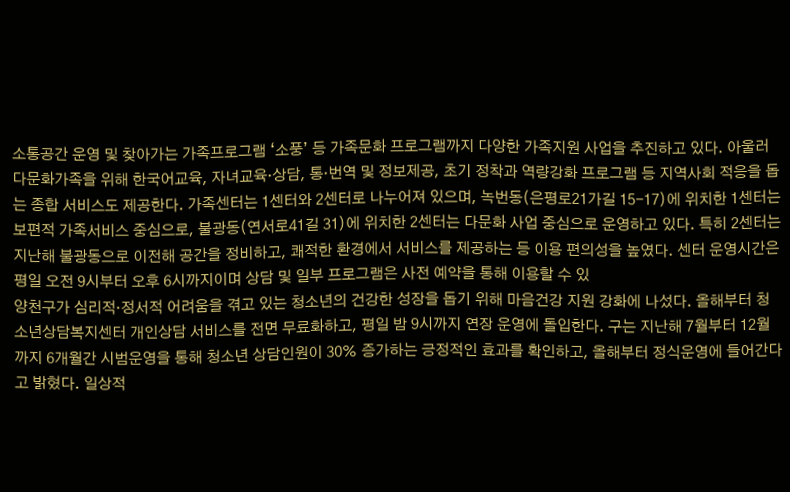소통공간 운영 및 찾아가는 가족프로그램 ‘소풍’ 등 가족문화 프로그램까지 다양한 가족지원 사업을 추진하고 있다. 아울러 다문화가족을 위해 한국어교육, 자녀교육·상담, 통·번역 및 정보제공, 초기 정착과 역량강화 프로그램 등 지역사회 적응을 돕는 종합 서비스도 제공한다. 가족센터는 1센터와 2센터로 나누어져 있으며, 녹번동(은평로21가길 15-17)에 위치한 1센터는 보편적 가족서비스 중심으로, 불광동(연서로41길 31)에 위치한 2센터는 다문화 사업 중심으로 운영하고 있다. 특히 2센터는 지난해 불광동으로 이전해 공간을 정비하고, 쾌적한 환경에서 서비스를 제공하는 등 이용 편의성을 높였다. 센터 운영시간은 평일 오전 9시부터 오후 6시까지이며 상담 및 일부 프로그램은 사전 예약을 통해 이용할 수 있
양천구가 심리적·정서적 어려움을 겪고 있는 청소년의 건강한 성장을 돕기 위해 마음건강 지원 강화에 나섰다. 올해부터 청소년상담복지센터 개인상담 서비스를 전면 무료화하고, 평일 밤 9시까지 연장 운영에 돌입한다. 구는 지난해 7월부터 12월까지 6개월간 시범운영을 통해 청소년 상담인원이 30% 증가하는 긍정적인 효과를 확인하고, 올해부터 정식운영에 들어간다고 밝혔다. 일상적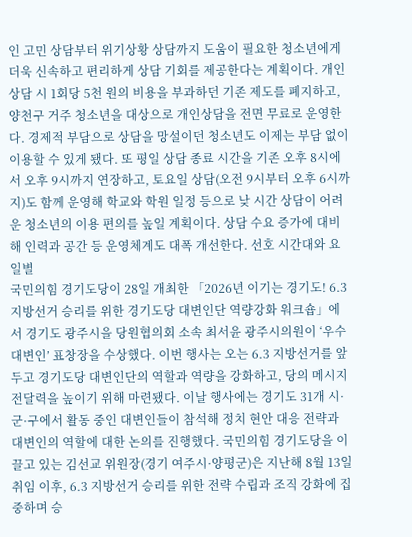인 고민 상담부터 위기상황 상담까지 도움이 필요한 청소년에게 더욱 신속하고 편리하게 상담 기회를 제공한다는 계획이다. 개인상담 시 1회당 5천 원의 비용을 부과하던 기존 제도를 폐지하고, 양천구 거주 청소년을 대상으로 개인상담을 전면 무료로 운영한다. 경제적 부담으로 상담을 망설이던 청소년도 이제는 부담 없이 이용할 수 있게 됐다. 또 평일 상담 종료 시간을 기존 오후 8시에서 오후 9시까지 연장하고, 토요일 상담(오전 9시부터 오후 6시까지)도 함께 운영해 학교와 학원 일정 등으로 낮 시간 상담이 어려운 청소년의 이용 편의를 높일 계획이다. 상담 수요 증가에 대비해 인력과 공간 등 운영체계도 대폭 개선한다. 선호 시간대와 요일별
국민의힘 경기도당이 28일 개최한 「2026년 이기는 경기도! 6.3 지방선거 승리를 위한 경기도당 대변인단 역량강화 워크숍」에서 경기도 광주시을 당원협의회 소속 최서윤 광주시의원이 ‘우수대변인’ 표창장을 수상했다. 이번 행사는 오는 6.3 지방선거를 앞두고 경기도당 대변인단의 역할과 역량을 강화하고, 당의 메시지 전달력을 높이기 위해 마련됐다. 이날 행사에는 경기도 31개 시·군·구에서 활동 중인 대변인들이 참석해 정치 현안 대응 전략과 대변인의 역할에 대한 논의를 진행했다. 국민의힘 경기도당을 이끌고 있는 김선교 위원장(경기 여주시·양평군)은 지난해 8월 13일 취임 이후, 6.3 지방선거 승리를 위한 전략 수립과 조직 강화에 집중하며 승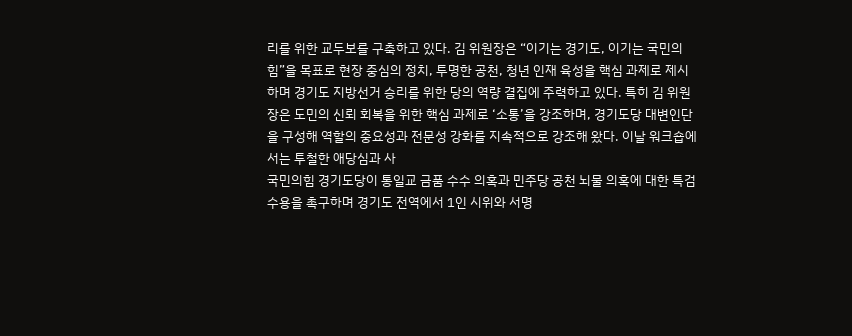리를 위한 교두보를 구축하고 있다. 김 위원장은 “이기는 경기도, 이기는 국민의힘”을 목표로 현장 중심의 정치, 투명한 공천, 청년 인재 육성을 핵심 과제로 제시하며 경기도 지방선거 승리를 위한 당의 역량 결집에 주력하고 있다. 특히 김 위원장은 도민의 신뢰 회복을 위한 핵심 과제로 ‘소통’을 강조하며, 경기도당 대변인단을 구성해 역할의 중요성과 전문성 강화를 지속적으로 강조해 왔다. 이날 워크숍에서는 투철한 애당심과 사
국민의힘 경기도당이 통일교 금품 수수 의혹과 민주당 공천 뇌물 의혹에 대한 특검 수용을 촉구하며 경기도 전역에서 1인 시위와 서명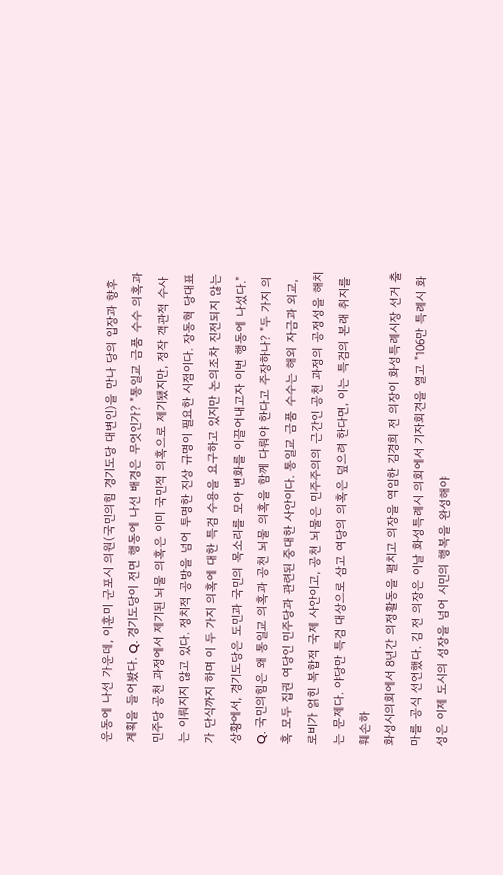운동에 나선 가운데, 이훈미 군포시 의원(국민의힘 경기도당 대변인)을 만나 당의 입장과 향후 계획을 들어봤다. Q. 경기도당이 전면 행동에 나선 배경은 무엇인가? "통일교 금품 수수 의혹과 민주당 공천 과정에서 제기된 뇌물 의혹은 이미 국민적 의혹으로 제기됐지만, 정작 객관적 수사는 이뤄지지 않고 있다. 정치적 공방을 넘어 투명한 진상 규명이 필요한 시점이다. 장동혁 당대표가 단식까지 하며 이 두 가지 의혹에 대한 특검 수용을 요구하고 있지만 논의조차 진전되지 않는 상황에서, 경기도당은 도민과 국민의 목소리를 모아 변화를 이끌어내고자 이번 행동에 나섰다." Q. 국민의힘은 왜 통일교 의혹과 공천 뇌물 의혹을 함께 다뤄야 한다고 주장하나? "두 가지 의혹 모두 집권 여당인 민주당과 관련된 중대한 사안이다. 통일교 금품 수수는 해외 자금과 외교, 로비가 얽힌 복합적 국제 사안이고, 공천 뇌물은 민주주의의 근간인 공천 과정의 공정성을 해치는 문제다. 야당만 특검 대상으로 삼고 여당의 의혹은 덮으려 한다면, 이는 특검의 본래 취지를 훼손하
화성시의회에서 8년간 의정활동을 펼치고 의장을 역임한 김경희 전 의장이 화성특례시장 선거 출마를 공식 선언했다. 김 전 의장은 이날 화성특례시 의회에서 기자회견을 열고 "106만 특례시 화성은 이제 도시의 성장을 넘어 시민의 행복을 완성해야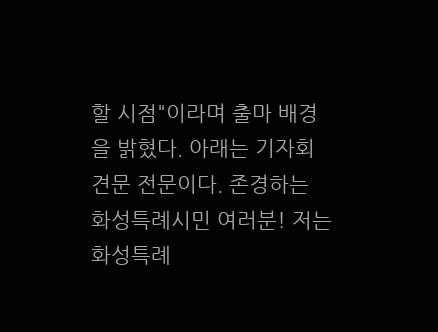할 시점"이라며 출마 배경을 밝혔다. 아래는 기자회견문 전문이다. 존경하는 화성특례시민 여러분! 저는 화성특례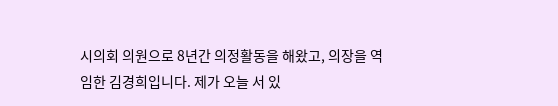시의회 의원으로 8년간 의정활동을 해왔고, 의장을 역임한 김경희입니다. 제가 오늘 서 있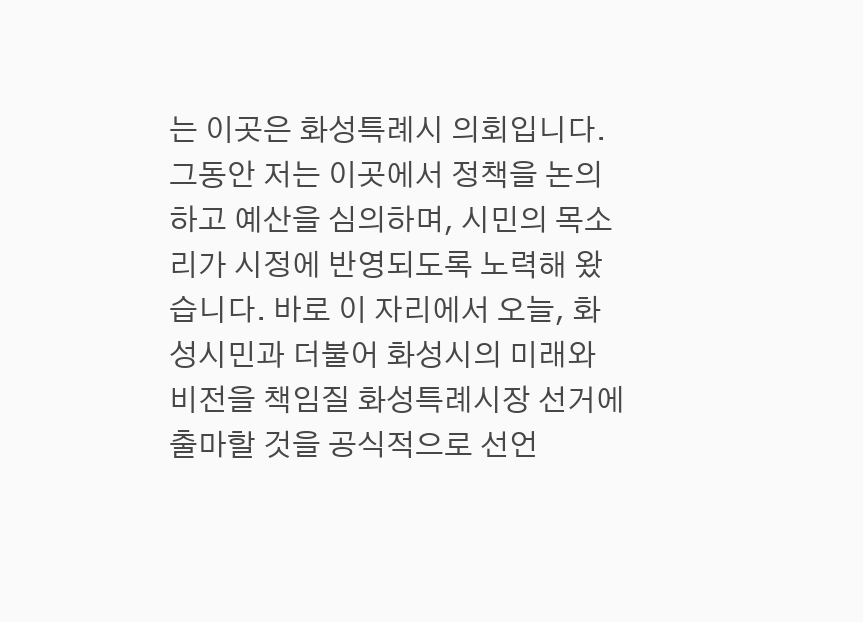는 이곳은 화성특례시 의회입니다. 그동안 저는 이곳에서 정책을 논의하고 예산을 심의하며, 시민의 목소리가 시정에 반영되도록 노력해 왔습니다. 바로 이 자리에서 오늘, 화성시민과 더불어 화성시의 미래와 비전을 책임질 화성특례시장 선거에 출마할 것을 공식적으로 선언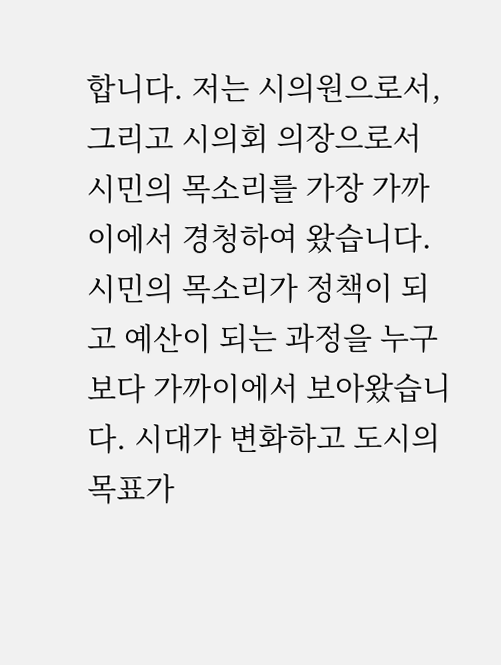합니다. 저는 시의원으로서, 그리고 시의회 의장으로서 시민의 목소리를 가장 가까이에서 경청하여 왔습니다. 시민의 목소리가 정책이 되고 예산이 되는 과정을 누구보다 가까이에서 보아왔습니다. 시대가 변화하고 도시의 목표가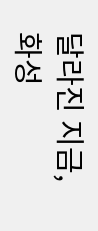달라진 지금, 화성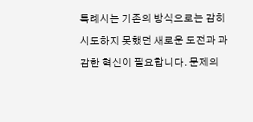특례시는 기존의 방식으로는 감히 시도하지 못했던 새로운 도전과 과감한 혁신이 필요합니다. 문제의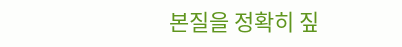본질을 정확히 짚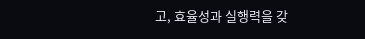고, 효율성과 실행력을 갖